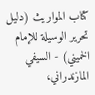كتاب المواريث (دليل تحرير الوسيلة للإمام الخميني) - السيفي المازندراني،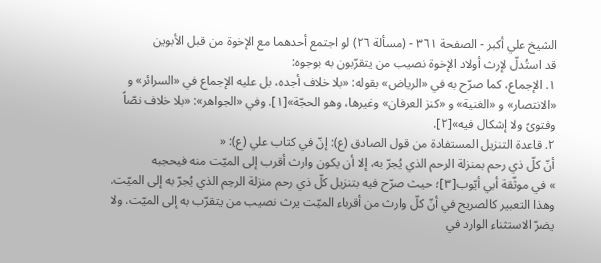الشيخ علي أكبر - الصفحة ٣٦١ - (مسألة ٢٦) لو اجتمع أحدهما مع الإخوة من قبل الأبوين
قد استُدلّ لإرث أولاد الإخوة نصيب من يتقرّبون به بوجوه:
١. الإجماع، كما صرّح به في «الرياض» بقوله: «بلا خلاف أجده، بل عليه الإجماع في «السرائر» و «الانتصار» و «الغنية» و «كنز العرفان» وغيرها، وهو الحجّة»[١]. وفي «الجواهر»: «بلا خلاف نصّاً وفتوىً ولا إشكال فيه»[٢].
٢. قاعدة التنزيل المستفادة من قول الصادق (ع): إنّ في كتاب علي (ع): «
أنّ كلّ ذي رحم بمنزلة الرحم الذي يُجرّ به، إلا أن يكون وارث أقرب إلى الميّت منه فيحجبه
» في موثّقة أبي أيّوب[٣]؛ حيث صرّح فيه بتنزيل كلّ ذي رحم منزلة الرحِم الذي يُجرّ به إلى الميّت. وهذا التعبير كالصريح في أنّ كلّ وارث من أقرباء الميّت يرث نصيب من يتقرّب به إلى الميّت. ولا يضرّ الاستثناء الوارد في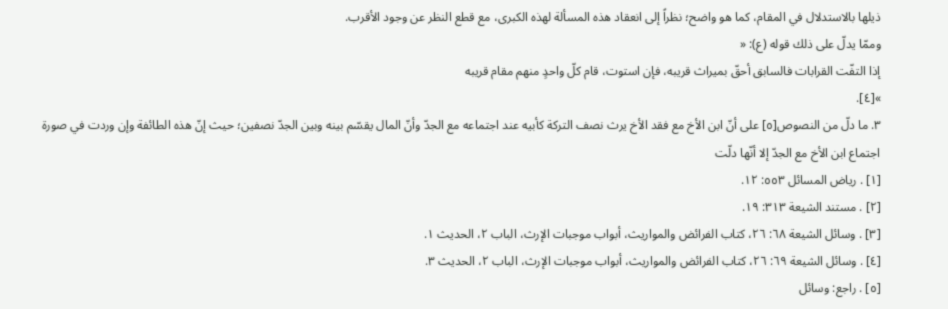ذيلها بالاستدلال في المقام، كما هو واضح؛ نظراً إلى انعقاد هذه المسألة لهذه الكبرى، مع قطع النظر عن وجود الأقرب.
وممّا يدلّ على ذلك قوله (ع): «
إذا التفّت القرابات فالسابق أحقّ بميراث قريبه، فإن استوت، قام كلّ واحدٍ منهم مقام قريبه
»[٤].
٣. ما دلّ من النصوص[٥] على أنّ ابن الأخ مع فقد الأخ يرث نصف التركة كأبيه عند اجتماعه مع الجدّ وأنّ المال يقسّم بينه وبين الجدّ نصفين؛ حيث إنّ هذه الطائفة وإن وردت في صورة اجتماع ابن الأخ مع الجدّ إلا أنّها دلّت
[١] . رياض المسائل ٥٥٣: ١٢.
[٢] . مستند الشيعة ٣١٣: ١٩.
[٣] . وسائل الشيعة ٦٨: ٢٦، كتاب الفرائض والمواريث، أبواب موجبات الإرث، الباب ٢، الحديث ١.
[٤] . وسائل الشيعة ٦٩: ٢٦، كتاب الفرائض والمواريث، أبواب موجبات الإرث، الباب ٢، الحديث ٣.
[٥] . راجع: وسائل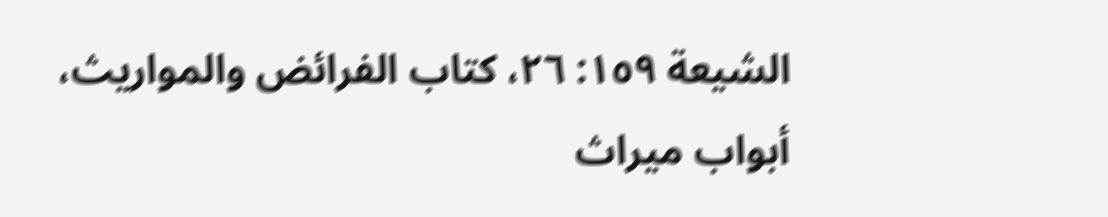الشيعة ١٥٩: ٢٦، كتاب الفرائض والمواريث، أبواب ميراث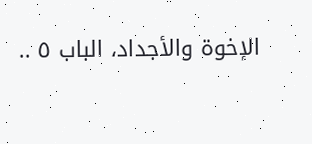الإخوة والأجداد، الباب ٥ ..